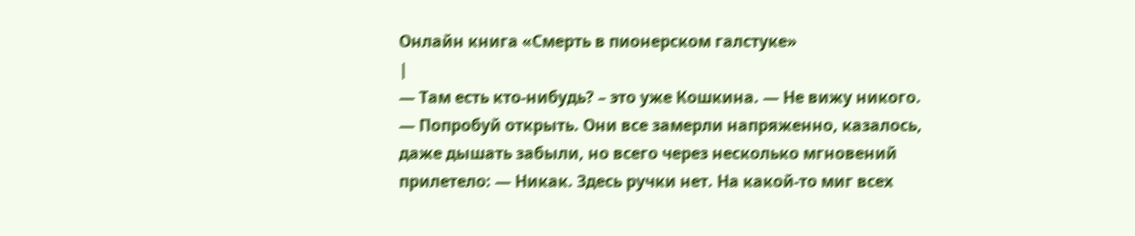Онлайн книга «Смерть в пионерском галстуке»
|
— Там есть кто-нибудь? – это уже Кошкина. — Не вижу никого. — Попробуй открыть. Они все замерли напряженно, казалось, даже дышать забыли, но всего через несколько мгновений прилетело: — Никак. Здесь ручки нет. На какой-то миг всех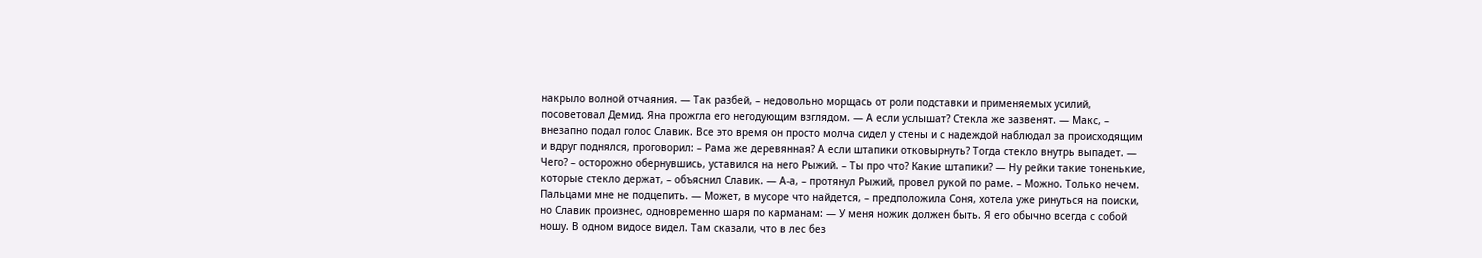накрыло волной отчаяния. — Так разбей, – недовольно морщась от роли подставки и применяемых усилий, посоветовал Демид. Яна прожгла его негодующим взглядом. — А если услышат? Стекла же зазвенят. — Макс, – внезапно подал голос Славик. Все это время он просто молча сидел у стены и с надеждой наблюдал за происходящим и вдруг поднялся, проговорил: – Рама же деревянная? А если штапики отковырнуть? Тогда стекло внутрь выпадет. — Чего? – осторожно обернувшись, уставился на него Рыжий. – Ты про что? Какие штапики? — Ну рейки такие тоненькие, которые стекло держат, – объяснил Славик. — А-а, – протянул Рыжий, провел рукой по раме. – Можно. Только нечем. Пальцами мне не подцепить. — Может, в мусоре что найдется, – предположила Соня, хотела уже ринуться на поиски, но Славик произнес, одновременно шаря по карманам: — У меня ножик должен быть. Я его обычно всегда с собой ношу. В одном видосе видел. Там сказали, что в лес без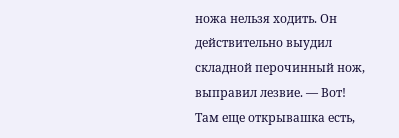ножа нельзя ходить. Он действительно выудил складной перочинный нож, выправил лезвие. — Вот! Там еще открывашка есть,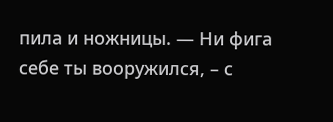пила и ножницы. — Ни фига себе ты вооружился, – с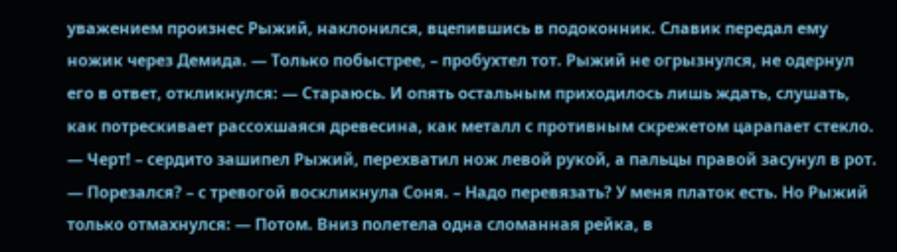уважением произнес Рыжий, наклонился, вцепившись в подоконник. Славик передал ему ножик через Демида. — Только побыстрее, – пробухтел тот. Рыжий не огрызнулся, не одернул его в ответ, откликнулся: — Стараюсь. И опять остальным приходилось лишь ждать, слушать, как потрескивает рассохшаяся древесина, как металл с противным скрежетом царапает стекло. — Черт! – сердито зашипел Рыжий, перехватил нож левой рукой, а пальцы правой засунул в рот. — Порезался? – с тревогой воскликнула Соня. – Надо перевязать? У меня платок есть. Но Рыжий только отмахнулся: — Потом. Вниз полетела одна сломанная рейка, в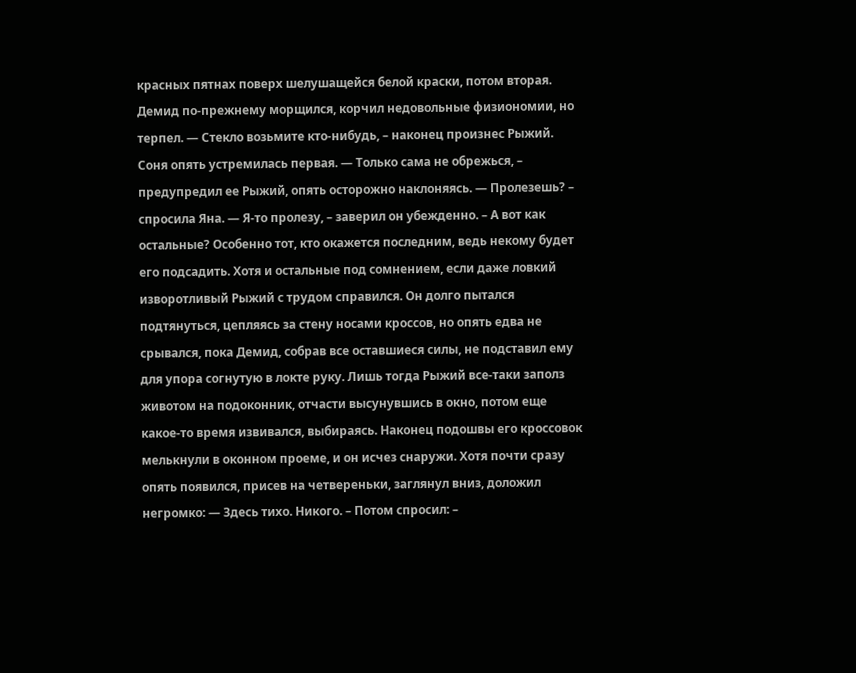красных пятнах поверх шелушащейся белой краски, потом вторая. Демид по-прежнему морщился, корчил недовольные физиономии, но терпел. — Стекло возьмите кто-нибудь, – наконец произнес Рыжий. Соня опять устремилась первая. — Только сама не обрежься, – предупредил ее Рыжий, опять осторожно наклоняясь. — Пролезешь? – спросила Яна. — Я-то пролезу, – заверил он убежденно. – А вот как остальные? Особенно тот, кто окажется последним, ведь некому будет его подсадить. Хотя и остальные под сомнением, если даже ловкий изворотливый Рыжий с трудом справился. Он долго пытался подтянуться, цепляясь за стену носами кроссов, но опять едва не срывался, пока Демид, собрав все оставшиеся силы, не подставил ему для упора согнутую в локте руку. Лишь тогда Рыжий все-таки заполз животом на подоконник, отчасти высунувшись в окно, потом еще какое-то время извивался, выбираясь. Наконец подошвы его кроссовок мелькнули в оконном проеме, и он исчез снаружи. Хотя почти сразу опять появился, присев на четвереньки, заглянул вниз, доложил негромко: — Здесь тихо. Никого. – Потом спросил: –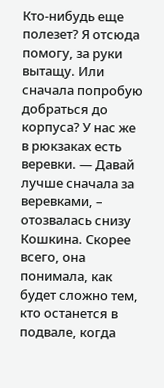Кто-нибудь еще полезет? Я отсюда помогу, за руки вытащу. Или сначала попробую добраться до корпуса? У нас же в рюкзаках есть веревки. — Давай лучше сначала за веревками, – отозвалась снизу Кошкина. Скорее всего, она понимала, как будет сложно тем, кто останется в подвале, когда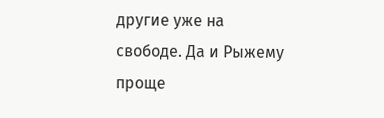другие уже на свободе. Да и Рыжему проще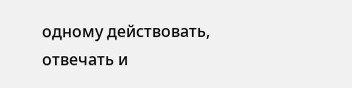одному действовать, отвечать и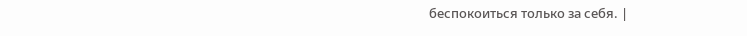беспокоиться только за себя. |